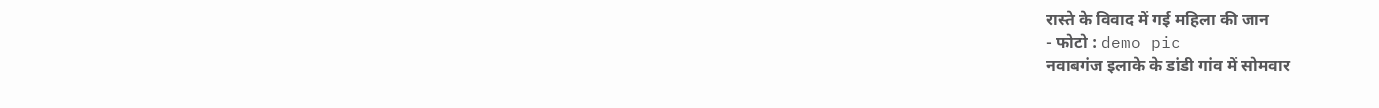रास्ते के विवाद में गई महिला की जान
- फोटो : demo pic
नवाबगंज इलाके के डांडी गांव में सोमवार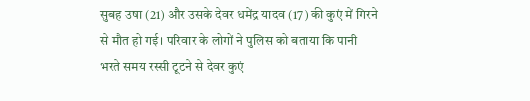सुबह उषा (21) और उसके देवर धमेंद्र यादव (17) की कुएं में गिरने से मौत हो गई। परिवार के लोगों ने पुलिस को बताया कि पानी भरते समय रस्सी टूटने से देवर कुएं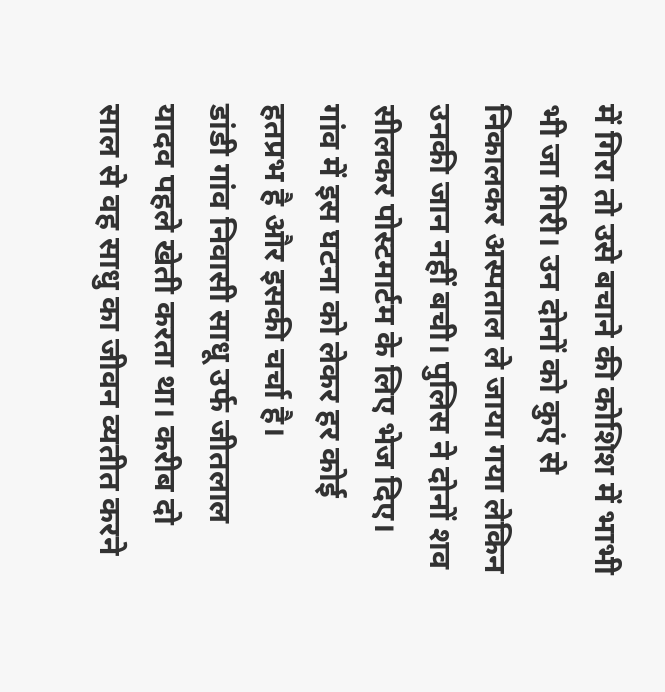में गिरा तो उसे बचाने की कोशिश में भाभी भी जा गिरी। उन दोनों को कुएं से निकालकर अस्पताल ले जाया गया लेकिन उनकी जान नहीं बची। पुलिस ने दोनों शव सीलकर पोस्टमार्टम के लिए भेज दिए। गांव में इस घटना को लेकर हर कोई हतप्रभ है और इसकी चर्चा है।
डांडी गांव निवासी साधू उर्फ जीतलाल यादव पहले खेती करता था। करीब दो साल से वह साधु का जीवन व्यतीत करने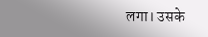लगा। उसके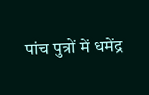पांच पुत्रों में धमेंद्र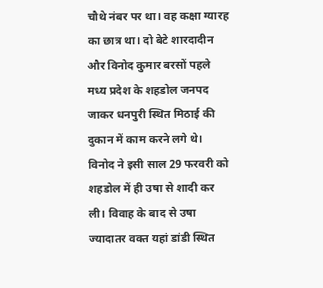चौथे नंबर पर था। वह कक्षा ग्यारह का छात्र था। दो बेटे शारदादीन और विनोद कुमार बरसों पहले मध्य प्रदेश के शहडोल जनपद जाकर धनपुरी स्थित मिठाई की दुकान में काम करने लगे थे। विनोद ने इसी साल 29 फरवरी को शहडोल में ही उषा से शादी कर ली। विवाह के बाद से उषा ज्यादातर वक्त यहां डांडी स्थित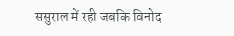ससुराल में रही जबकि विनोद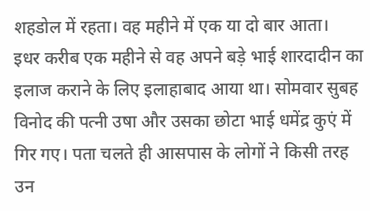शहडोल में रहता। वह महीने में एक या दो बार आता।
इधर करीब एक महीने से वह अपने बड़े भाई शारदादीन का इलाज कराने के लिए इलाहाबाद आया था। सोमवार सुबह विनोद की पत्नी उषा और उसका छोटा भाई धमेंद्र कुएं में गिर गए। पता चलते ही आसपास के लोगों ने किसी तरह उन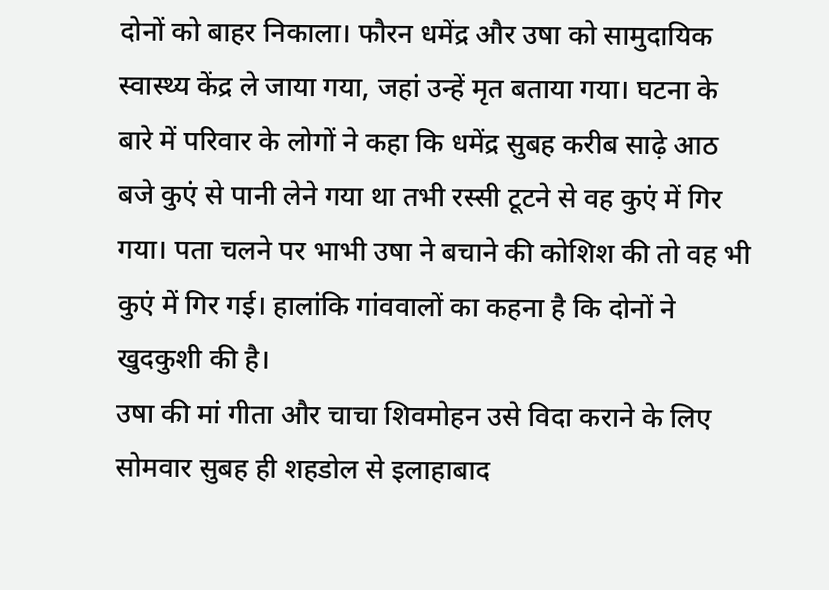दोनों को बाहर निकाला। फौरन धमेंद्र और उषा को सामुदायिक स्वास्थ्य केंद्र ले जाया गया, जहां उन्हें मृत बताया गया। घटना के बारे में परिवार के लोगों ने कहा कि धमेंद्र सुबह करीब साढ़े आठ बजे कुएं से पानी लेने गया था तभी रस्सी टूटने से वह कुएं में गिर गया। पता चलने पर भाभी उषा ने बचाने की कोशिश की तो वह भी कुएं में गिर गई। हालांकि गांववालों का कहना है कि दोनों ने खुदकुशी की है।
उषा की मां गीता और चाचा शिवमोहन उसे विदा कराने के लिए सोमवार सुबह ही शहडोल से इलाहाबाद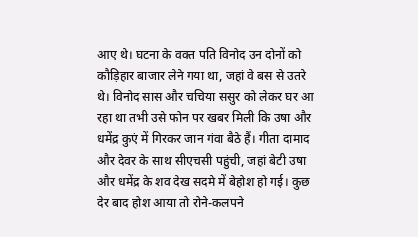आए थे। घटना के वक्त पति विनोद उन दोनों को कौड़िहार बाजार लेने गया था, जहां वे बस से उतरे थे। विनोद सास और चचिया ससुर को लेकर घर आ रहा था तभी उसे फोन पर खबर मिली कि उषा और धमेंद्र कुएं में गिरकर जान गंवा बैठे हैं। गीता दामाद और देवर के साथ सीएचसी पहुंची, जहां बेटी उषा और धमेंद्र के शव देख सदमे में बेहोश हो गई। कुछ देर बाद होश आया तो रोने-कलपने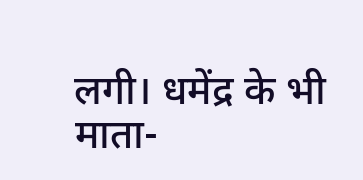लगी। धमेंद्र के भी माता-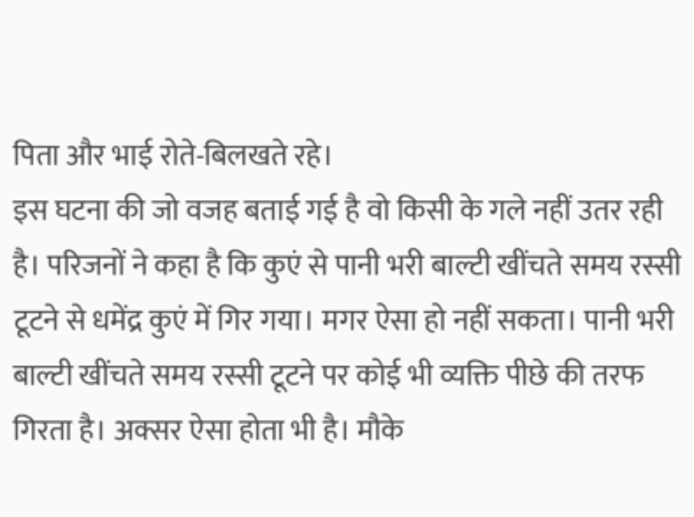पिता और भाई रोते-बिलखते रहे।
इस घटना की जो वजह बताई गई है वो किसी के गले नहीं उतर रही है। परिजनों ने कहा है कि कुएं से पानी भरी बाल्टी खींचते समय रस्सी टूटने से धमेंद्र कुएं में गिर गया। मगर ऐसा हो नहीं सकता। पानी भरी बाल्टी खींचते समय रस्सी टूटने पर कोई भी व्यक्ति पीछे की तरफ गिरता है। अक्सर ऐसा होता भी है। मौके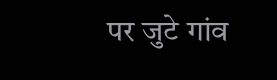पर जुटे गांव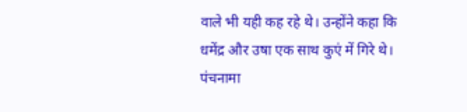वाले भी यही कह रहे थे। उन्होंने कहा कि धमेंद्र और उषा एक साथ कुएं में गिरे थे।
पंचनामा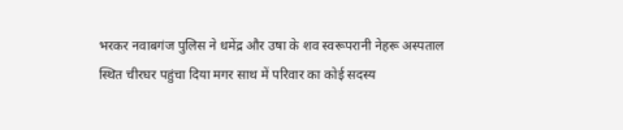भरकर नवाबगंज पुलिस ने धमेंद्र और उषा के शव स्वरूपरानी नेहरू अस्पताल स्थित चीरघर पहुंचा दिया मगर साथ में परिवार का कोई सदस्य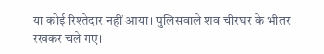या कोई रिश्तेदार नहीं आया। पुलिसवाले शव चीरघर के भीतर रखकर चले गए।